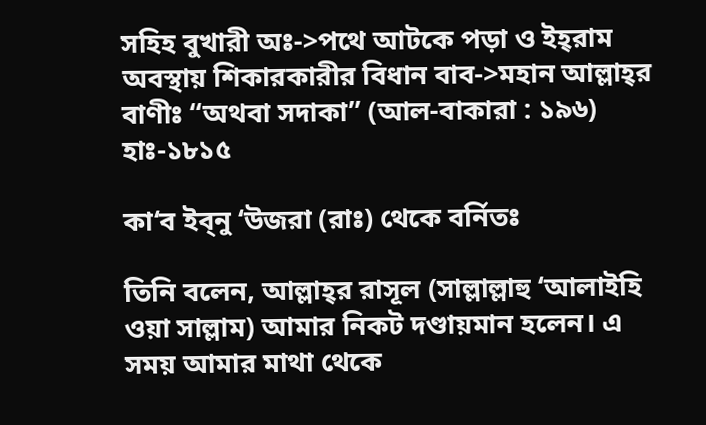সহিহ বুখারী অঃ->পথে আটকে পড়া ও ইহ্‌রাম অবস্থায় শিকারকারীর বিধান বাব->মহান আল্লাহ্‌র বাণীঃ “অথবা সদাকা” (আল-বাকারা : ১৯৬) হাঃ-১৮১৫

কা‘ব ইব্‌নু ‘উজরা (রাঃ) থেকে বর্নিতঃ

তিনি বলেন, আল্লাহ্‌র রাসূল (সাল্লাল্লাহু ‘আলাইহি ওয়া সাল্লাম) আমার নিকট দণ্ডায়মান হলেন। এ সময় আমার মাথা থেকে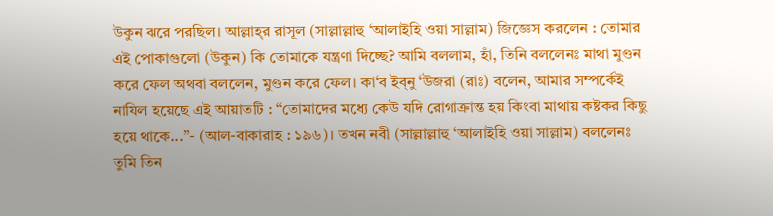উকুন ঝরে পরছিল। আল্লাহ্‌র রাসূল (সাল্লাল্লাহু ‘আলাইহি ওয়া সাল্লাম) জিজ্ঞেস করলেন : তোমার এই পোকাগুলো (উকুন) কি তোমাকে যন্ত্রণা দিচ্ছে? আমি বললাম, হাঁ, তিনি বললেনঃ মাথা মুণ্ডন করে ফেল অথবা বললেন, মুণ্ডন করে ফেল। কা‘ব ইব্‌নু ‘উজরা (রাঃ) বলেন, আমার সম্পর্কেই নাযিল হয়েছে এই আয়াতটি : “তোমাদের মধ্যে কেউ যদি রোগাক্রান্ত হয় কিংবা মাথায় কষ্টকর কিছু হয়ে থাকে...”- (আল-বাকারাহ : ১৯৬)। তখন নবী (সাল্লাল্লাহু ‘আলাইহি ওয়া সাল্লাম) বললেনঃ তুমি তিন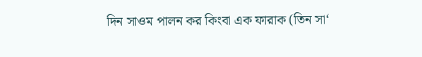দিন সাওম পালন কর কিংবা এক ফারাক (তিন সা‘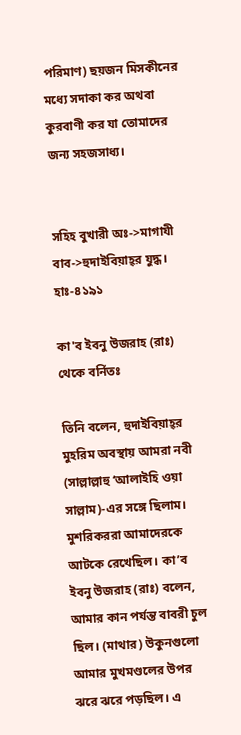পরিমাণ) ছয়জন মিসকীনের মধ্যে সদাকা কর অথবা কুরবাণী কর যা তোমাদের জন্য সহজসাধ্য।


সহিহ বুখারী অঃ->মাগাযী বাব->হুদাইবিয়াহ্‌র যুদ্ধ। হাঃ-৪১৯১

কা'ব ইবনু উজরাহ (রাঃ) থেকে বর্নিতঃ

তিনি বলেন, হুদাইবিয়াহ্‌র মুহরিম অবস্থায় আমরা নবী (সাল্লাল্লাহু ‘আলাইহি ওয়া সাল্লাম)-এর সঙ্গে ছিলাম। মুশরিকররা আমাদেরকে আটকে রেখেছিল। কা’ব ইবনু উজরাহ (রাঃ) বলেন, আমার কান পর্যন্ত বাবরী চুল ছিল। (মাথার) উকুনগুলো আমার মুখমণ্ডলের উপর ঝরে ঝরে পড়ছিল। এ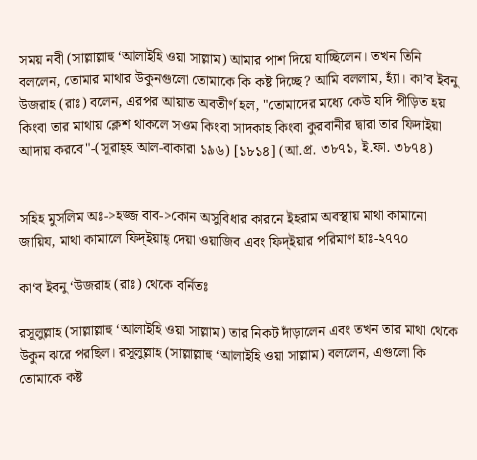সময় নবী (সাল্লাল্লাহু ‘আলাইহি ওয়া সাল্লাম) আমার পাশ দিয়ে যাচ্ছিলেন। তখন তিনি বললেন, তোমার মাথার উকুনগুলো তোমাকে কি কষ্ট দিচ্ছে? আমি বললাম, হ্যাঁ। কা’ব ইবনু উজরাহ (রাঃ) বলেন, এরপর আয়াত অবতীর্ণ হল, "তোমাদের মধ্যে কেউ যদি পীড়িত হয় কিংবা তার মাথায় ক্লেশ থাকলে সওম কিংবা সাদকাহ কিংবা কুরবানীর দ্বারা তার ফিদাইয়া আদায় করবে"-(সূরাহ্‌হ আল-বাকারা ১৯৬) [১৮১৪] (আ.প্র. ৩৮৭১, ই.ফা. ৩৮৭৪)


সহিহ মুসলিম অঃ->হজ্জ বাব->কোন অসুবিধার কারনে ইহরাম অবস্থায় মাথা কামানো জায়িয, মাথা কামালে ফিদ্ইয়াহ্ দেয়া ওয়াজিব এবং ফিদ্ইয়ার পরিমাণ হাঃ-২৭৭০

কা‘ব ইবনু ‘উজরাহ (রাঃ) থেকে বর্নিতঃ

রসূলুল্লাহ (সাল্লাল্লাহু ‘আলাইহি ওয়া সাল্লাম) তার নিকট দাঁড়ালেন এবং তখন তার মাথা থেকে উকুন ঝরে পরছিল। রসূলুল্লাহ (সাল্লাল্লাহু ‘আলাইহি ওয়া সাল্লাম) বললেন, এগুলো কি তোমাকে কষ্ট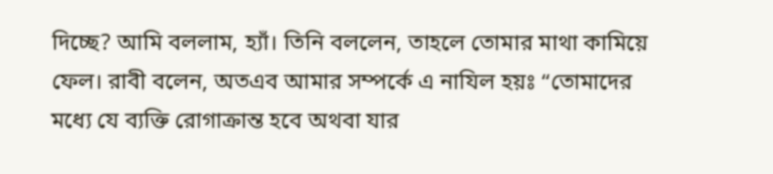দিচ্ছে? আমি বললাম, হ্যাঁ। তিনি বললেন, তাহলে তোমার মাথা কামিয়ে ফেল। রাবী বলেন, অতএব আমার সম্পর্কে এ নাযিল হয়ঃ “তোমাদের মধ্যে যে ব্যক্তি রোগাক্রান্ত হবে অথবা যার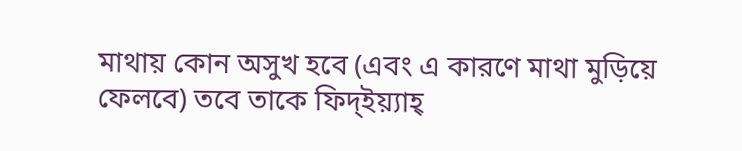মাথায় কোন অসুখ হবে (এবং এ কারণে মাথা মুড়িয়ে ফেলবে) তবে তাকে ফিদ্ইয়্যাহ্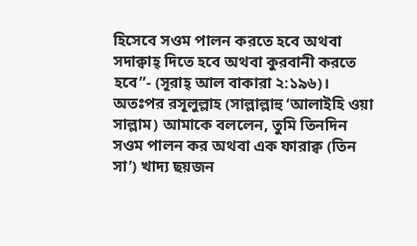হিসেবে সওম পালন করতে হবে অথবা সদাক্বাহ্ দিতে হবে অথবা কুরবানী করতে হবে”- (সূরাহ্ আল বাকারা ২:১৯৬)। অতঃপর রসূলুল্লাহ (সাল্লাল্লাহু ‘আলাইহি ওয়া সাল্লাম) আমাকে বললেন, তুমি তিনদিন সওম পালন কর অথবা এক ফারাক্ব (তিন সা’) খাদ্য ছয়জন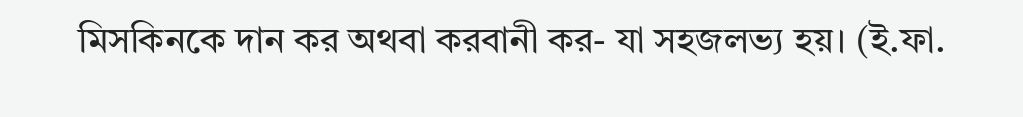মিসকিনকে দান কর অথবা করবানী কর- যা সহজলভ্য হয়। (ই.ফা.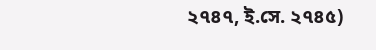২৭৪৭, ই.সে. ২৭৪৫)